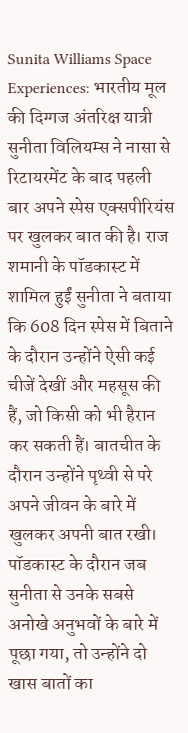Sunita Williams Space Experiences: भारतीय मूल की दिग्गज अंतरिक्ष यात्री सुनीता विलियम्स ने नासा से रिटायरमेंट के बाद पहली बार अपने स्पेस एक्सपीरियंस पर खुलकर बात की है। राज शमानी के पॉडकास्ट में शामिल हुईं सुनीता ने बताया कि 608 दिन स्पेस में बिताने के दौरान उन्होंने ऐसी कई चीजें देखीं और महसूस की हैं, जो किसी को भी हैरान कर सकती हैं। बातचीत के दौरान उन्होंने पृथ्वी से परे अपने जीवन के बारे में खुलकर अपनी बात रखी।
पॉडकास्ट के दौरान जब सुनीता से उनके सबसे अनोखे अनुभवों के बारे में पूछा गया, तो उन्होंने दो खास बातों का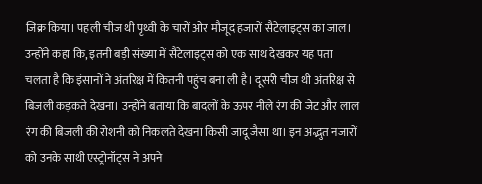जिक्र किया। पहली चीज थी पृथ्वी के चारों ओर मौजूद हजारों सैटेलाइट्स का जाल। उन्होंने कहा कि, इतनी बड़ी संख्या में सैटेलाइट्स को एक साथ देखकर यह पता चलता है कि इंसानों ने अंतरिक्ष में कितनी पहुंच बना ली है। दूसरी चीज थी अंतरिक्ष से बिजली कड़कते देखना। उन्होंने बताया कि बादलों के ऊपर नीले रंग की जेट और लाल रंग की बिजली की रोशनी को निकलते देखना किसी जादू जैसा था। इन अद्भुत नजारों को उनके साथी एस्ट्रोनॉट्स ने अपने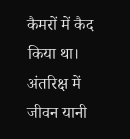कैमरों में कैद किया था।
अंतरिक्ष में जीवन यानी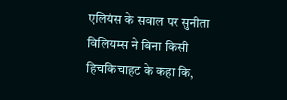एलियंस के सवाल पर सुनीता विलियम्स ने बिना किसी हिचकिचाहट के कहा कि,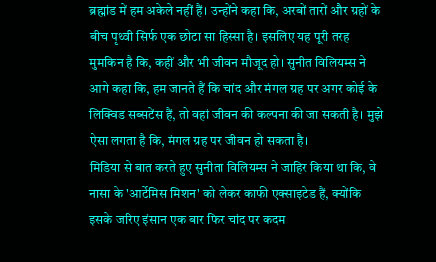ब्रह्मांड में हम अकेले नहीं हैं। उन्होंने कहा कि, अरबों तारों और ग्रहों के बीच पृथ्वी सिर्फ एक छोटा सा हिस्सा है। इसलिए यह पूरी तरह मुमकिन है कि, कहीं और भी जीवन मौजूद हो। सुनीत विलियम्स ने आगे कहा कि, हम जानते हैं कि चांद और मंगल ग्रह पर अगर कोई के लिक्विड सब्सटेंस हैं, तो वहां जीवन की कल्पना की जा सकती है। मुझे ऐसा लगता है कि, मंगल ग्रह पर जीवन हो सकता है।
मिडिया से बात करते हुए सुनीता विलियम्स ने जाहिर किया था कि, वे नासा के 'आर्टेमिस मिशन' को लेकर काफी एक्साइटेड हैं, क्योंकि इसके जरिए इंसान एक बार फिर चांद पर कदम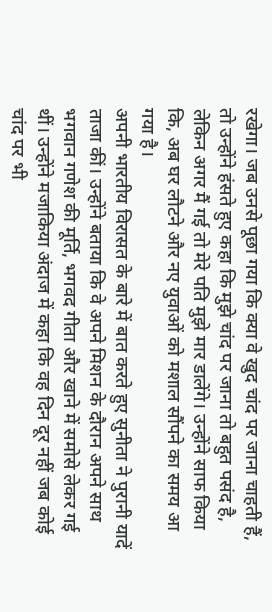रखेगा। जब उनसे पूछा गया कि क्या वे खुद चांद पर जाना चाहती हैं, तो उन्होंने हंसते हुए कहा कि मुझे चांद पर जाना तो बहुत पसंद है, लेकिन अगर मैं गई तो मेरे पति मुझे मार डालेंगे। उन्होंने साफ किया कि, अब घर लौटने और नए युवाओं को मशाल सौंपने का समय आ गया है।
अपनी भारतीय विरासत के बारे में बात करते हुए सुनीता ने पुरानी यादें ताजा कीं। उन्होंने बताया कि वे अपने मिशन के दौरान अपने साथ भगवान गणेश की मूर्ति, भगवद गीता और खाने में समोसे लेकर गई थीं। उन्होंने मजाकिया अंदाज में कहा कि वह दिन दूर नहीं जब कोई चांद पर भी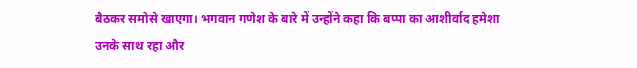बैठकर समोसे खाएगा। भगवान गणेश के बारे में उन्होंने कहा कि बप्पा का आशीर्वाद हमेशा उनके साथ रहा और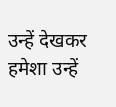उन्हें देखकर हमेशा उन्हें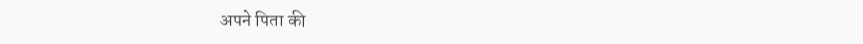अपने पिता की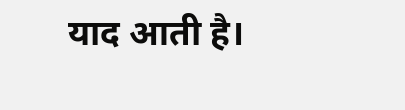याद आती है।